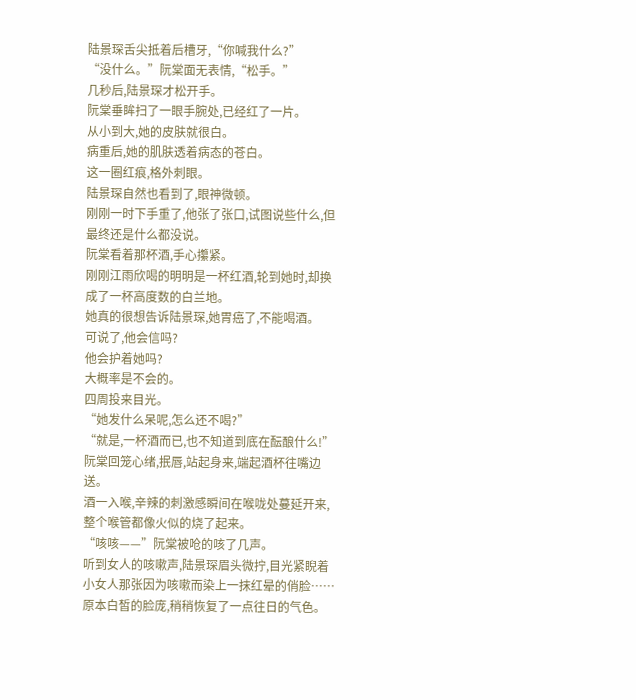陆景琛舌尖抵着后槽牙,“你喊我什么?”
“没什么。”阮棠面无表情,“松手。”
几秒后,陆景琛才松开手。
阮棠垂眸扫了一眼手腕处,已经红了一片。
从小到大,她的皮肤就很白。
病重后,她的肌肤透着病态的苍白。
这一圈红痕,格外刺眼。
陆景琛自然也看到了,眼神微顿。
刚刚一时下手重了,他张了张口,试图说些什么,但最终还是什么都没说。
阮棠看着那杯酒,手心攥紧。
刚刚江雨欣喝的明明是一杯红酒,轮到她时,却换成了一杯高度数的白兰地。
她真的很想告诉陆景琛,她胃癌了,不能喝酒。
可说了,他会信吗?
他会护着她吗?
大概率是不会的。
四周投来目光。
“她发什么呆呢,怎么还不喝?”
“就是,一杯酒而已,也不知道到底在酝酿什么!”
阮棠回笼心绪,抿唇,站起身来,端起酒杯往嘴边送。
酒一入喉,辛辣的刺激感瞬间在喉咙处蔓延开来,整个喉管都像火似的烧了起来。
“咳咳——”阮棠被呛的咳了几声。
听到女人的咳嗽声,陆景琛眉头微拧,目光紧睨着小女人那张因为咳嗽而染上一抹红晕的俏脸……
原本白皙的脸庞,稍稍恢复了一点往日的气色。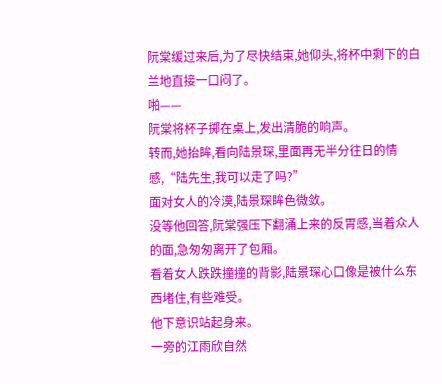阮棠缓过来后,为了尽快结束,她仰头,将杯中剩下的白兰地直接一口闷了。
啪——
阮棠将杯子掷在桌上,发出清脆的响声。
转而,她抬眸,看向陆景琛,里面再无半分往日的情感,“陆先生,我可以走了吗?”
面对女人的冷漠,陆景琛眸色微敛。
没等他回答,阮棠强压下翻涌上来的反胃感,当着众人的面,急匆匆离开了包厢。
看着女人跌跌撞撞的背影,陆景琛心口像是被什么东西堵住,有些难受。
他下意识站起身来。
一旁的江雨欣自然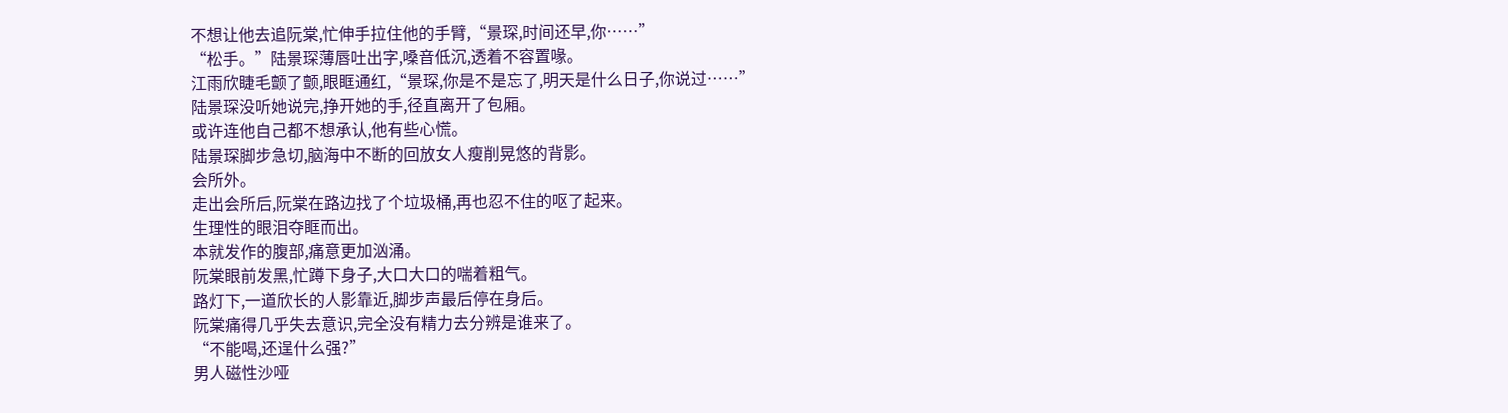不想让他去追阮棠,忙伸手拉住他的手臂,“景琛,时间还早,你……”
“松手。”陆景琛薄唇吐出字,嗓音低沉,透着不容置喙。
江雨欣睫毛颤了颤,眼眶通红,“景琛,你是不是忘了,明天是什么日子,你说过……”
陆景琛没听她说完,挣开她的手,径直离开了包厢。
或许连他自己都不想承认,他有些心慌。
陆景琛脚步急切,脑海中不断的回放女人瘦削晃悠的背影。
会所外。
走出会所后,阮棠在路边找了个垃圾桶,再也忍不住的呕了起来。
生理性的眼泪夺眶而出。
本就发作的腹部,痛意更加汹涌。
阮棠眼前发黑,忙蹲下身子,大口大口的喘着粗气。
路灯下,一道欣长的人影靠近,脚步声最后停在身后。
阮棠痛得几乎失去意识,完全没有精力去分辨是谁来了。
“不能喝,还逞什么强?”
男人磁性沙哑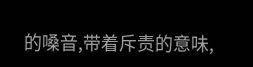的嗓音,带着斥责的意味,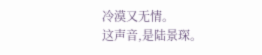冷漠又无情。
这声音,是陆景琛。